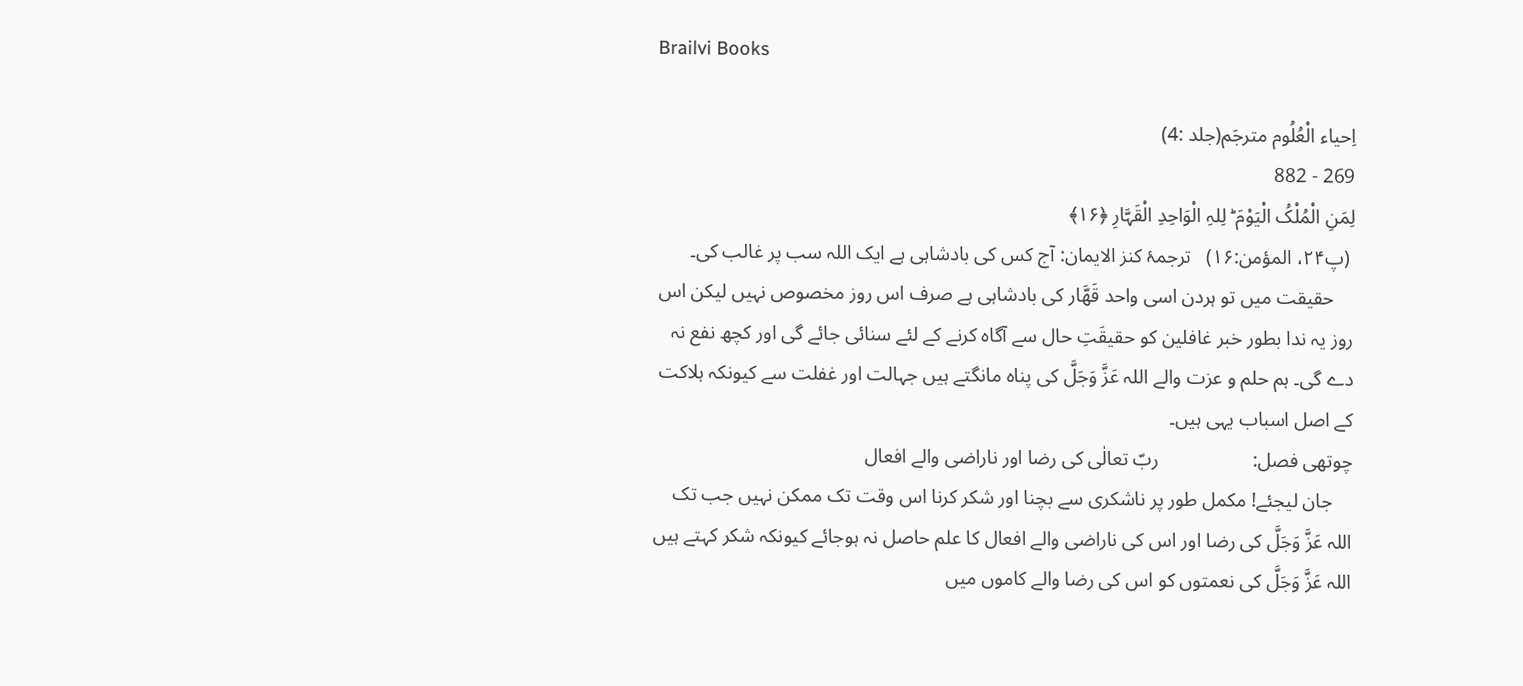Brailvi Books

اِحیاء الْعُلُوم مترجَم(جلد :4)
269 - 882
لِمَنِ الْمُلْکُ الْیَوْمَ ؕ لِلہِ الْوَاحِدِ الْقَہَّارِ ﴿۱۶﴾
 (پ۲۴، المؤمن:۱۶)   ترجمۂ کنز الایمان: آج کس کی بادشاہی ہے ایک اللہ سب پر غالب کی۔
    حقیقت میں تو ہردن اسی واحد قَھَّار کی بادشاہی ہے صرف اس روز مخصوص نہیں لیکن اس روز یہ ندا بطور خبر غافلین کو حقیقَتِ حال سے آگاہ کرنے کے لئے سنائی جائے گی اور کچھ نفع نہ دے گی۔ ہم حلم و عزت والے اللہ عَزَّ وَجَلَّ کی پناہ مانگتے ہیں جہالت اور غفلت سے کیونکہ ہلاکت کے اصل اسباب یہی ہیں۔
چوتھی فصل:                   ربّ تعالٰی کی رضا اور ناراضی والے افعال
    جان لیجئے! مکمل طور پر ناشکری سے بچنا اور شکر کرنا اس وقت تک ممکن نہیں جب تک اللہ عَزَّ وَجَلَّ کی رضا اور اس کی ناراضی والے افعال کا علم حاصل نہ ہوجائے کیونکہ شکر کہتے ہیں اللہ عَزَّ وَجَلَّ کی نعمتوں کو اس کی رضا والے کاموں میں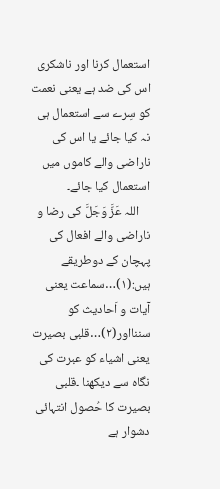استعمال کرنا اور ناشکری اس کی ضد ہے یعنی نعمت کو سِرے سے استعمال ہی نہ کیا جائے یا اس کی ناراضی والے کاموں میں استعمال کیا جائے۔
    اللہ عَزَّ وَجَلَّ کی رضا و ناراضی والے افعال کی پہچان کے دوطریقے ہیں:(۱)…سماعت یعنی آیات و اَحادیث کو سننااور(۲)…قلبی بصیرت یعنی اشیاء کو عبرت کی نگاہ سے دیکھنا ۔قلبی بصیرت کا حُصول انتہائی دشوار ہے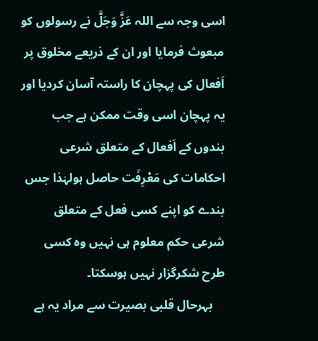اسی وجہ سے اللہ عَزَّ وَجَلَّ نے رسولوں کو مبعوث فرمایا اور ان کے ذریعے مخلوق پر اَفعال کی پہچان کا راستہ آسان کردیا اور یہ پہچان اسی وقت ممکن ہے جب بندوں کے اَفعال کے متعلق شرعی احکامات کی مَعْرِفَت حاصل ہولہٰذا جس بندے کو اپنے کسی فعل کے متعلق شرعی حکم معلوم ہی نہیں وہ کسی طرح شکرگزار نہیں ہوسکتا۔
    بہرحال قلبی بصیرت سے مراد یہ ہے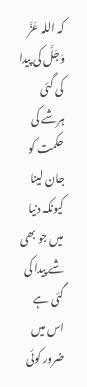کہ اللہ عَزَّ وَجَلَّ کی پیدا کی گئی ہرشے کی حکمت کو جان لینا کیونکہ دنیا میں جو بھی شے پیدا کی گئی ہے اس میں ضرور کوئی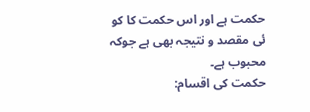حکمت ہے اور اس حکمت کا کو ئی مقصد و نتیجہ بھی ہے جوکہ محبوب ہے۔
حکمت کی اقسام: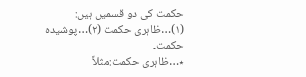حکمت کی دو قسمیں ہیں: (۱)…ظاہری حکمت (۲)…پوشیدہ حکمت۔
٭…ظاہری حکمت:مثلاً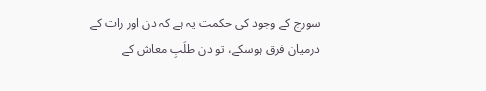سورج کے وجود کی حکمت یہ ہے کہ دن اور رات کے درمیان فرق ہوسکے، تو دن طلَبِ معاش کے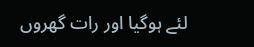لئے ہوگیا اور رات گھروں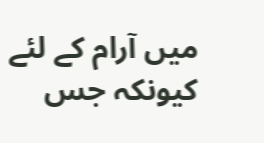میں آرام کے لئے کیونکہ جس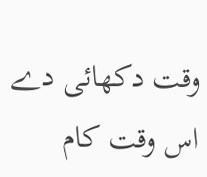وقت دکھائی دے اس وقت کام